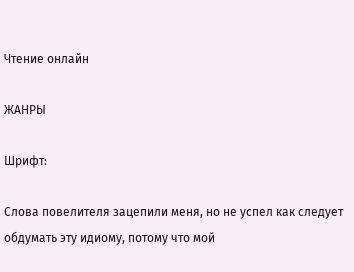Чтение онлайн

ЖАНРЫ

Шрифт:

Слова повелителя зацепили меня, но не успел как следует обдумать эту идиому, потому что мой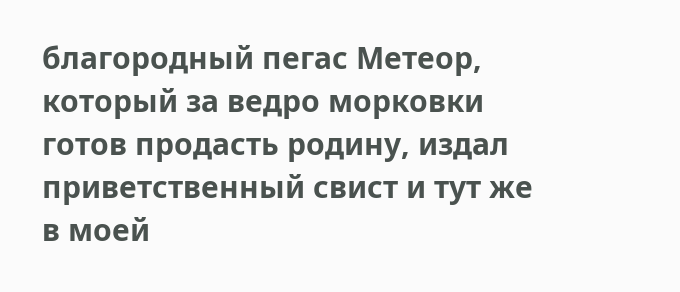благородный пегас Метеор, который за ведро морковки готов продасть родину, издал приветственный свист и тут же в моей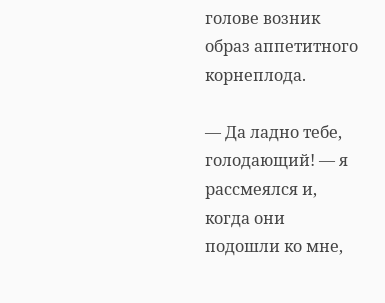голове возник образ аппетитного корнеплода.

— Да ладно тебе, голодающий! — я рассмеялся и, когда они подошли ко мне,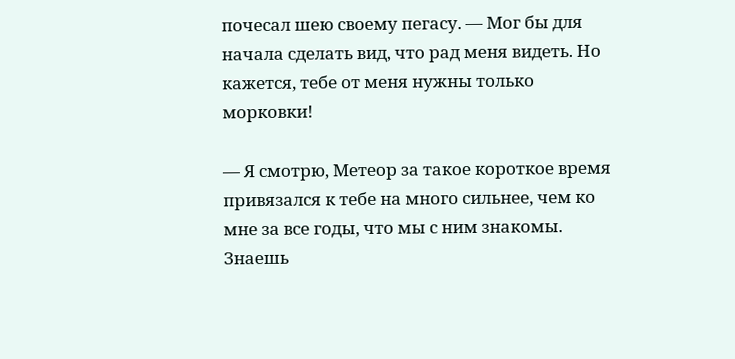почесал шею своему пегасу. — Мог бы для начала сделать вид, что рад меня видеть. Но кажется, тебе от меня нужны только морковки!

— Я смотрю, Метеор за такое короткое время привязался к тебе на много сильнее, чем ко мне за все годы, что мы с ним знакомы. Знаешь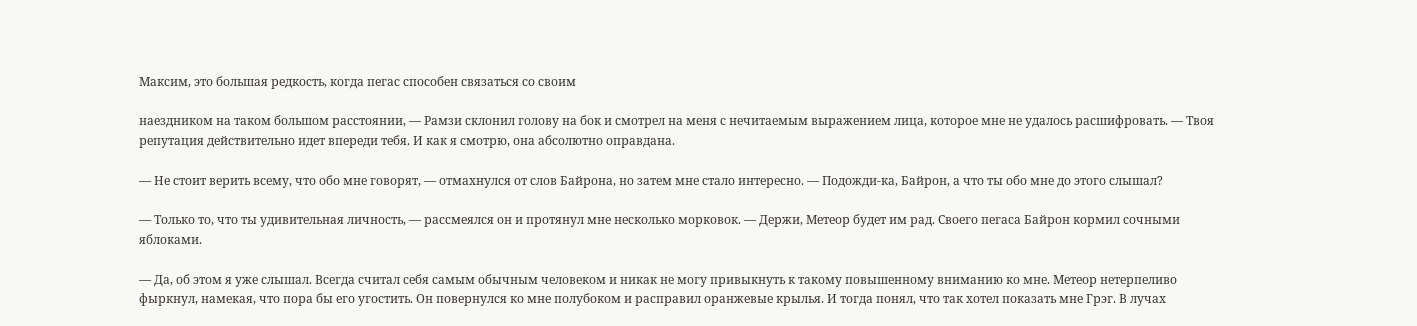Максим, это большая редкость, когда пегас способен связаться со своим

наездником на таком большом расстоянии, — Рамзи склонил голову на бок и смотрел на меня с нечитаемым выражением лица, которое мне не удалось расшифровать. — Твоя репутация действительно идет впереди тебя. И как я смотрю, она абсолютно оправдана.

— Не стоит верить всему, что обо мне говорят, — отмахнулся от слов Байрона, но затем мне стало интересно. — Подожди-ка, Байрон, а что ты обо мне до этого слышал?

— Только то, что ты удивительная личность, — рассмеялся он и протянул мне несколько морковок. — Держи, Метеор будет им рад. Своего пегаса Байрон кормил сочными яблоками.

— Да, об этом я уже слышал. Всегда считал себя самым обычным человеком и никак не могу привыкнуть к такому повышенному вниманию ко мне. Метеор нетерпеливо фыркнул, намекая, что пора бы его угостить. Он повернулся ко мне полубоком и расправил оранжевые крылья. И тогда понял, что так хотел показать мне Грэг. В лучах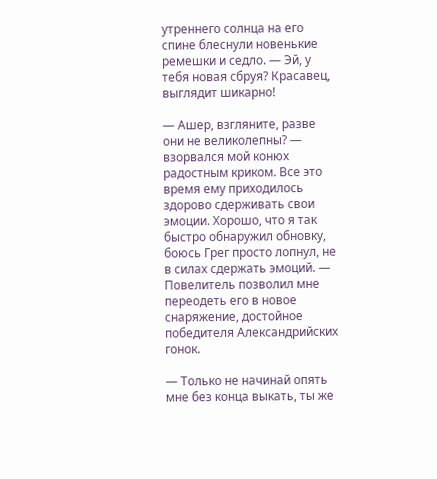утреннего солнца на его спине блеснули новенькие ремешки и седло. — Эй, у тебя новая сбруя? Красавец, выглядит шикарно!

— Ашер, взгляните, разве они не великолепны? — взорвался мой конюх радостным криком. Все это время ему приходилось здорово сдерживать свои эмоции. Хорошо, что я так быстро обнаружил обновку, боюсь Грег просто лопнул, не в силах сдержать эмоций. — Повелитель позволил мне переодеть его в новое снаряжение, достойное победителя Александрийских гонок.

— Только не начинай опять мне без конца выкать, ты же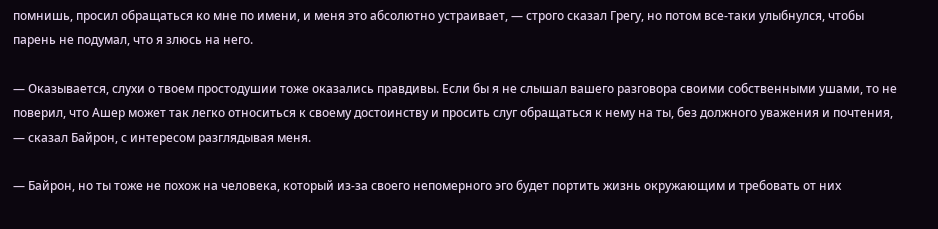помнишь, просил обращаться ко мне по имени, и меня это абсолютно устраивает, — строго сказал Грегу, но потом все-таки улыбнулся, чтобы парень не подумал, что я злюсь на него.

— Оказывается, слухи о твоем простодушии тоже оказались правдивы. Если бы я не слышал вашего разговора своими собственными ушами, то не поверил, что Ашер может так легко относиться к своему достоинству и просить слуг обращаться к нему на ты, без должного уважения и почтения, — сказал Байрон, с интересом разглядывая меня.

— Байрон, но ты тоже не похож на человека, который из-за своего непомерного эго будет портить жизнь окружающим и требовать от них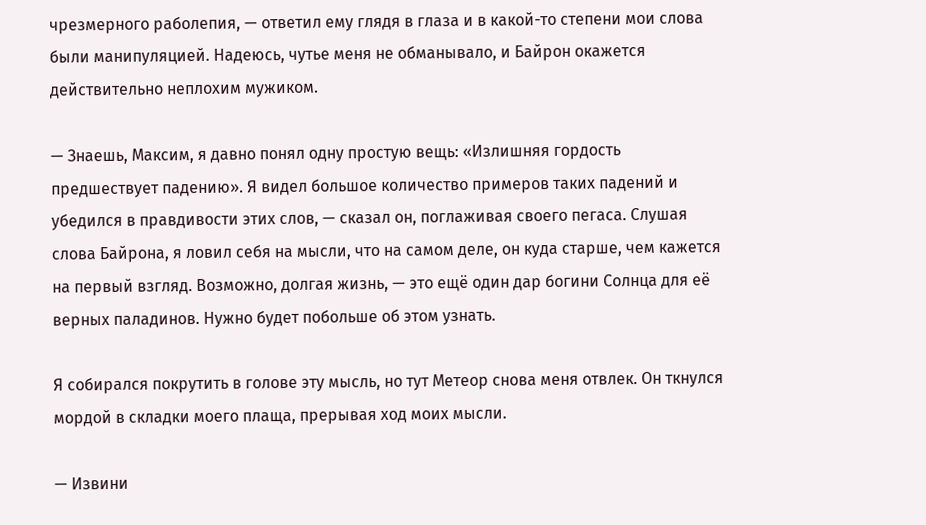чрезмерного раболепия, — ответил ему глядя в глаза и в какой-то степени мои слова были манипуляцией. Надеюсь, чутье меня не обманывало, и Байрон окажется действительно неплохим мужиком.

— Знаешь, Максим, я давно понял одну простую вещь: «Излишняя гордость предшествует падению». Я видел большое количество примеров таких падений и убедился в правдивости этих слов, — сказал он, поглаживая своего пегаса. Слушая слова Байрона, я ловил себя на мысли, что на самом деле, он куда старше, чем кажется на первый взгляд. Возможно, долгая жизнь, — это ещё один дар богини Солнца для её верных паладинов. Нужно будет побольше об этом узнать.

Я собирался покрутить в голове эту мысль, но тут Метеор снова меня отвлек. Он ткнулся мордой в складки моего плаща, прерывая ход моих мысли.

— Извини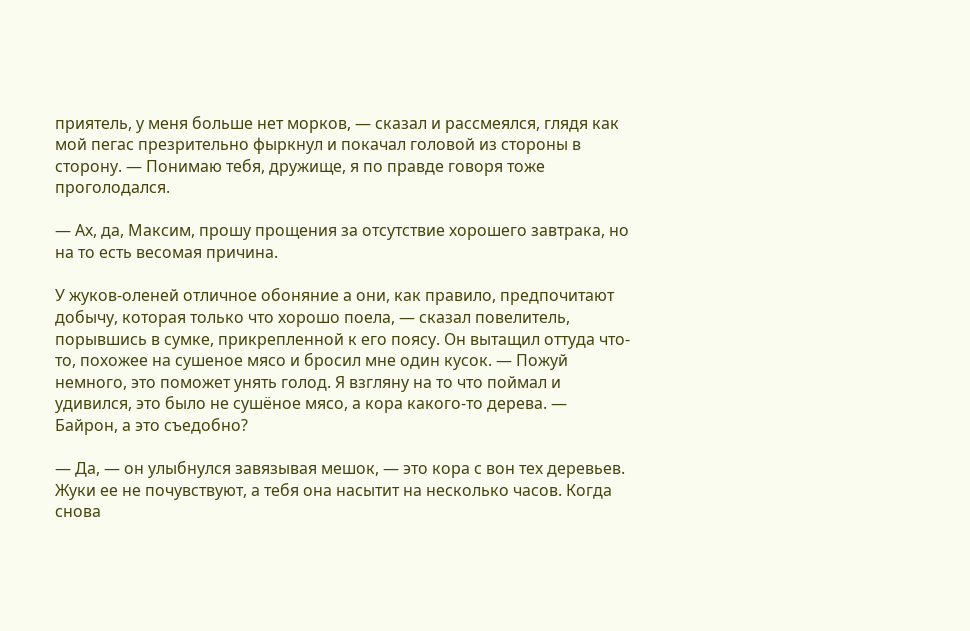приятель, у меня больше нет морков, — сказал и рассмеялся, глядя как мой пегас презрительно фыркнул и покачал головой из стороны в сторону. — Понимаю тебя, дружище, я по правде говоря тоже проголодался.

— Ах, да, Максим, прошу прощения за отсутствие хорошего завтрака, но на то есть весомая причина.

У жуков-оленей отличное обоняние а они, как правило, предпочитают добычу, которая только что хорошо поела, — сказал повелитель, порывшись в сумке, прикрепленной к его поясу. Он вытащил оттуда что-то, похожее на сушеное мясо и бросил мне один кусок. — Пожуй немного, это поможет унять голод. Я взгляну на то что поймал и удивился, это было не сушёное мясо, а кора какого-то дерева. — Байрон, а это съедобно?

— Да, — он улыбнулся завязывая мешок, — это кора с вон тех деревьев. Жуки ее не почувствуют, а тебя она насытит на несколько часов. Когда снова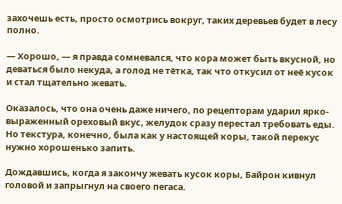захочешь есть, просто осмотрись вокруг, таких деревьев будет в лесу полно.

— Хорошо, — я правда сомневался, что кора может быть вкусной, но деваться было некуда, а голод не тётка, так что откусил от неё кусок и стал тщательно жевать.

Оказалось, что она очень даже ничего, по рецепторам ударил ярко-выраженный ореховый вкус, желудок сразу перестал требовать еды. Но текстура, конечно, была как у настоящей коры, такой перекус нужно хорошенько запить.

Дождавшись, когда я закончу жевать кусок коры, Байрон кивнул головой и запрыгнул на своего пегаса.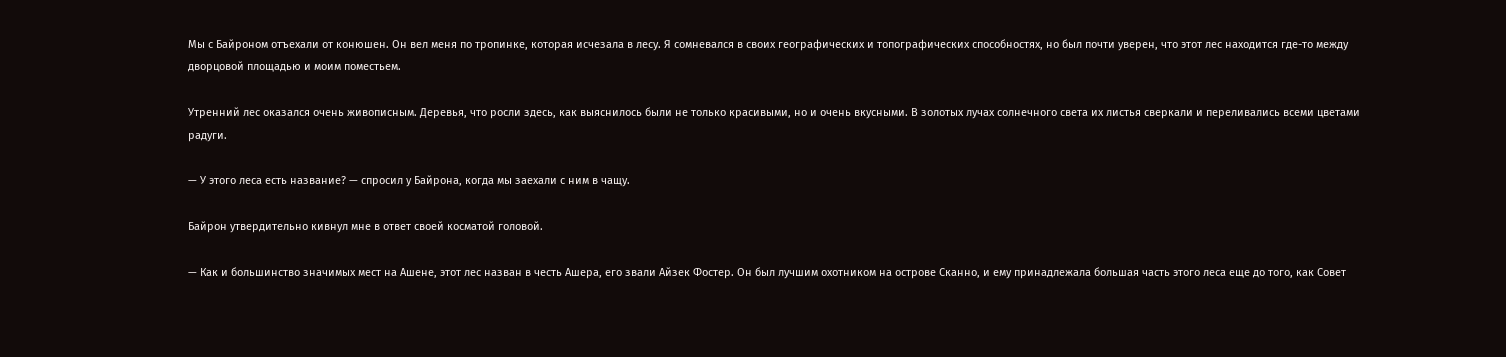Мы с Байроном отъехали от конюшен. Он вел меня по тропинке, которая исчезала в лесу. Я сомневался в своих географических и топографических способностях, но был почти уверен, что этот лес находится где-то между дворцовой площадью и моим поместьем.

Утренний лес оказался очень живописным. Деревья, что росли здесь, как выяснилось были не только красивыми, но и очень вкусными. В золотых лучах солнечного света их листья сверкали и переливались всеми цветами радуги.

— У этого леса есть название? — спросил у Байрона, когда мы заехали с ним в чащу.

Байрон утвердительно кивнул мне в ответ своей косматой головой.

— Как и большинство значимых мест на Ашене, этот лес назван в честь Ашера, его звали Айзек Фостер. Он был лучшим охотником на острове Сканно, и ему принадлежала большая часть этого леса еще до того, как Совет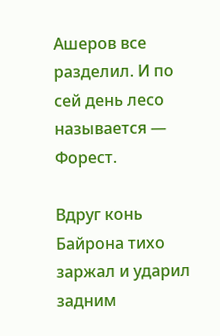Ашеров все разделил. И по сей день лесо называется — Форест.

Вдруг конь Байрона тихо заржал и ударил задним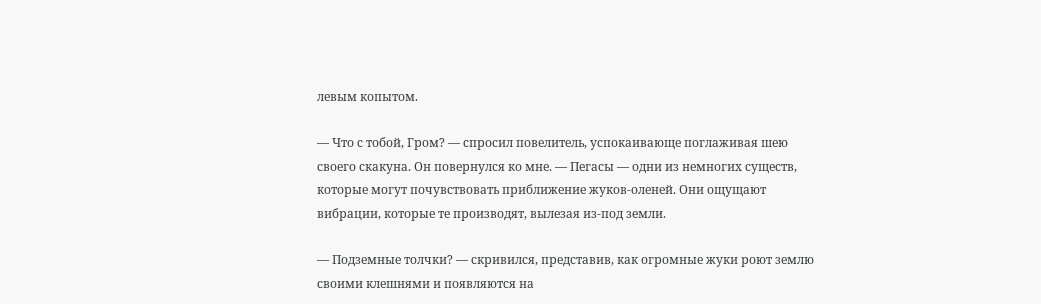левым копытом.

— Что с тобой, Гром? — спросил повелитель, успокаивающе поглаживая шею своего скакуна. Он повернулся ко мне. — Пегасы — одни из немногих существ, которые могут почувствовать приближение жуков-оленей. Они ощущают вибрации, которые те производят, вылезая из-под земли.

— Подземные толчки? — скривился, представив, как огромные жуки роют землю своими клешнями и появляются на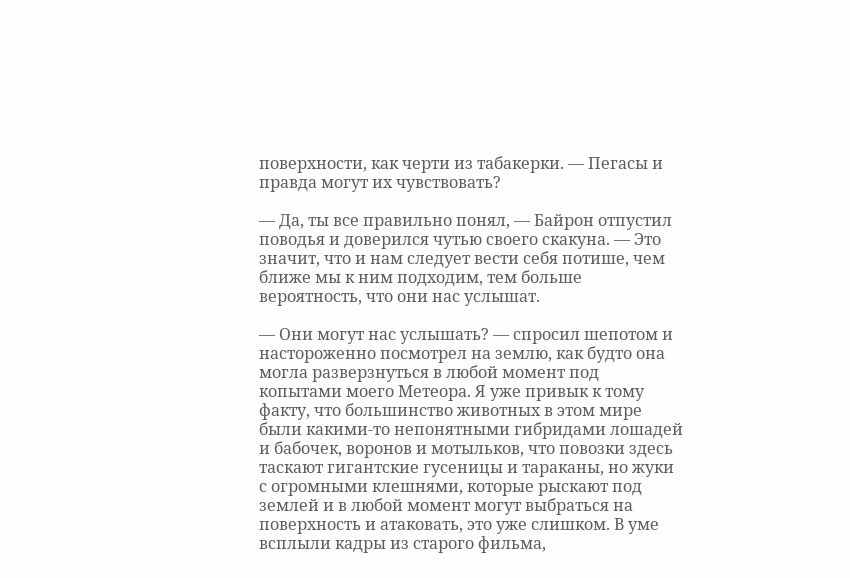поверхности, как черти из табакерки. — Пегасы и правда могут их чувствовать?

— Да, ты все правильно понял, — Байрон отпустил поводья и доверился чутью своего скакуна. — Это значит, что и нам следует вести себя потише, чем ближе мы к ним подходим, тем больше вероятность, что они нас услышат.

— Они могут нас услышать? — спросил шепотом и настороженно посмотрел на землю, как будто она могла разверзнуться в любой момент под копытами моего Метеора. Я уже привык к тому факту, что большинство животных в этом мире были какими-то непонятными гибридами лошадей и бабочек, воронов и мотыльков, что повозки здесь таскают гигантские гусеницы и тараканы, но жуки с огромными клешнями, которые рыскают под землей и в любой момент могут выбраться на поверхность и атаковать, это уже слишком. В уме всплыли кадры из старого фильма,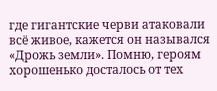где гигантские черви атаковали всё живое, кажется он назывался «Дрожь земли». Помню, героям хорошенько досталось от тех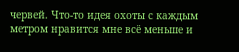червей. Что-то идея охоты с каждым метром нравится мне всё меньше и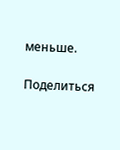меньше.

Поделиться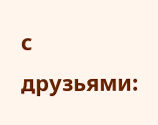с друзьями: